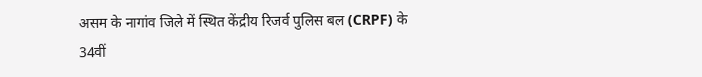असम के नागांव जिले में स्थित केंद्रीय रिजर्व पुलिस बल (CRPF) के 34वीं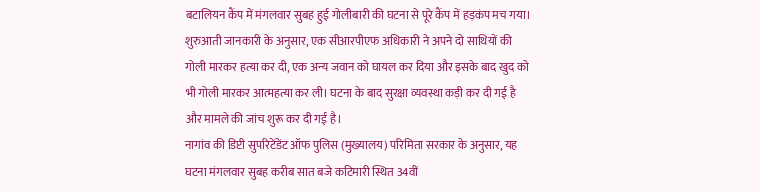बटालियन कैंप में मंगलवार सुबह हुई गोलीबारी की घटना से पूरे कैंप में हड़कंप मच गया। शुरुआती जानकारी के अनुसार, एक सीआरपीएफ अधिकारी ने अपने दो साथियों की गोली मारकर हत्या कर दी, एक अन्य जवान को घायल कर दिया और इसके बाद खुद को भी गोली मारकर आत्महत्या कर ली। घटना के बाद सुरक्षा व्यवस्था कड़ी कर दी गई है और मामले की जांच शुरू कर दी गई है।
नागांव की डिप्टी सुपरिटेंडेंट ऑफ पुलिस (मुख्यालय) परिमिता सरकार के अनुसार, यह घटना मंगलवार सुबह करीब सात बजे कटिमारी स्थित 34वीं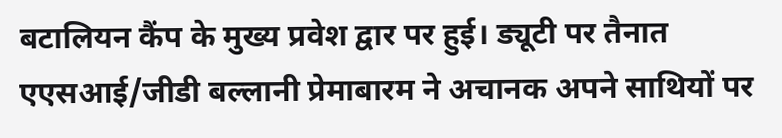बटालियन कैंप के मुख्य प्रवेश द्वार पर हुई। ड्यूटी पर तैनात एएसआई/जीडी बल्लानी प्रेमाबारम ने अचानक अपने साथियों पर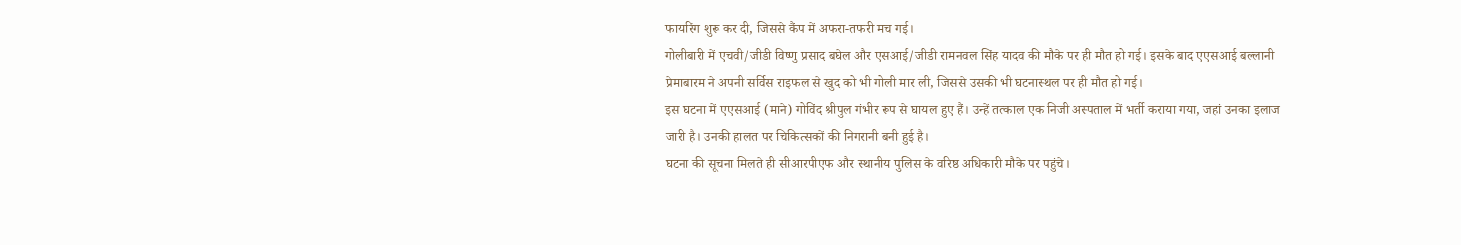फायरिंग शुरू कर दी, जिससे कैंप में अफरा-तफरी मच गई।
गोलीबारी में एचवी/जीडी विष्णु प्रसाद बघेल और एसआई/जीडी रामनवल सिंह यादव की मौके पर ही मौत हो गई। इसके बाद एएसआई बल्लानी प्रेमाबारम ने अपनी सर्विस राइफल से खुद को भी गोली मार ली, जिससे उसकी भी घटनास्थल पर ही मौत हो गई।
इस घटना में एएसआई (माने) गोविंद श्रीपुल गंभीर रूप से घायल हुए हैं। उन्हें तत्काल एक निजी अस्पताल में भर्ती कराया गया, जहां उनका इलाज जारी है। उनकी हालत पर चिकित्सकों की निगरानी बनी हुई है।
घटना की सूचना मिलते ही सीआरपीएफ और स्थानीय पुलिस के वरिष्ठ अधिकारी मौके पर पहुंचे।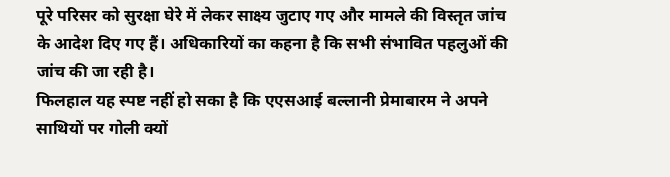पूरे परिसर को सुरक्षा घेरे में लेकर साक्ष्य जुटाए गए और मामले की विस्तृत जांच के आदेश दिए गए हैं। अधिकारियों का कहना है कि सभी संभावित पहलुओं की जांच की जा रही है।
फिलहाल यह स्पष्ट नहीं हो सका है कि एएसआई बल्लानी प्रेमाबारम ने अपने साथियों पर गोली क्यों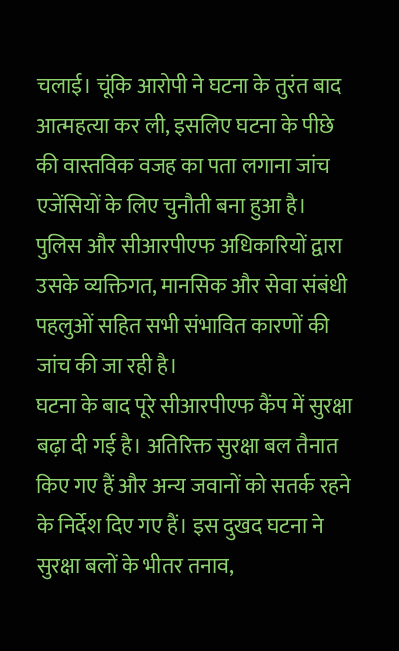चलाई। चूंकि आरोपी ने घटना के तुरंत बाद आत्महत्या कर ली, इसलिए घटना के पीछे की वास्तविक वजह का पता लगाना जांच एजेंसियों के लिए चुनौती बना हुआ है। पुलिस और सीआरपीएफ अधिकारियों द्वारा उसके व्यक्तिगत, मानसिक और सेवा संबंधी पहलुओं सहित सभी संभावित कारणों की जांच की जा रही है।
घटना के बाद पूरे सीआरपीएफ कैंप में सुरक्षा बढ़ा दी गई है। अतिरिक्त सुरक्षा बल तैनात किए गए हैं और अन्य जवानों को सतर्क रहने के निर्देश दिए गए हैं। इस दुखद घटना ने सुरक्षा बलों के भीतर तनाव,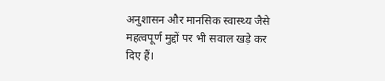अनुशासन और मानसिक स्वास्थ्य जैसे महत्वपूर्ण मुद्दों पर भी सवाल खड़े कर दिए हैं।